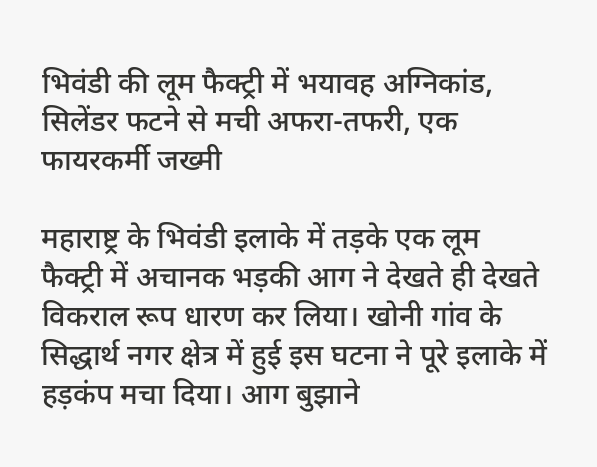भिवंडी की लूम फैक्ट्री में भयावह अग्निकांड, सिलेंडर फटने से मची अफरा-तफरी, एक फायरकर्मी जख्मी

महाराष्ट्र के भिवंडी इलाके में तड़के एक लूम फैक्ट्री में अचानक भड़की आग ने देखते ही देखते विकराल रूप धारण कर लिया। खोनी गांव के सिद्धार्थ नगर क्षेत्र में हुई इस घटना ने पूरे इलाके में हड़कंप मचा दिया। आग बुझाने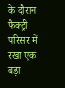के दौरान फैक्ट्री परिसर में रखा एक बड़ा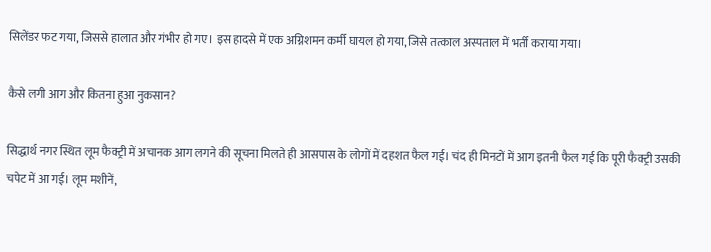सिलेंडर फट गया, जिससे हालात और गंभीर हो गए। इस हादसे में एक अग्निशमन कर्मी घायल हो गया, जिसे तत्काल अस्पताल में भर्ती कराया गया।

कैसे लगी आग और कितना हुआ नुकसान?

सिद्धार्थ नगर स्थित लूम फैक्ट्री में अचानक आग लगने की सूचना मिलते ही आसपास के लोगों में दहशत फैल गई। चंद ही मिनटों में आग इतनी फैल गई कि पूरी फैक्ट्री उसकी चपेट में आ गई। लूम मशीनें,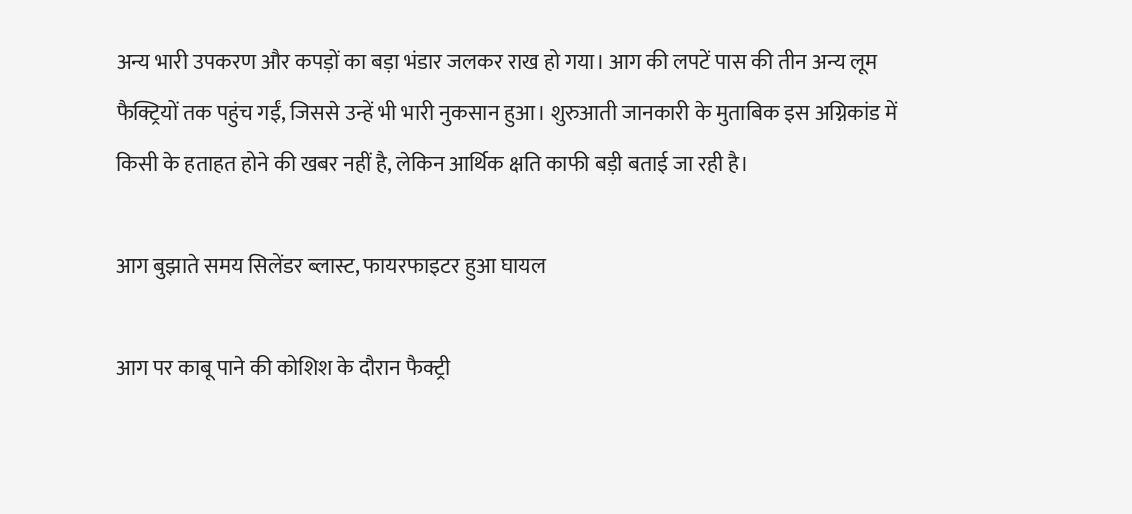अन्य भारी उपकरण और कपड़ों का बड़ा भंडार जलकर राख हो गया। आग की लपटें पास की तीन अन्य लूम फैक्ट्रियों तक पहुंच गईं, जिससे उन्हें भी भारी नुकसान हुआ। शुरुआती जानकारी के मुताबिक इस अग्निकांड में किसी के हताहत होने की खबर नहीं है, लेकिन आर्थिक क्षति काफी बड़ी बताई जा रही है।

आग बुझाते समय सिलेंडर ब्लास्ट, फायरफाइटर हुआ घायल

आग पर काबू पाने की कोशिश के दौरान फैक्ट्री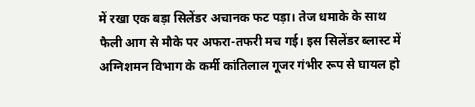में रखा एक बड़ा सिलेंडर अचानक फट पड़ा। तेज धमाके के साथ फैली आग से मौके पर अफरा-तफरी मच गई। इस सिलेंडर ब्लास्ट में अग्निशमन विभाग के कर्मी कांतिलाल गूजर गंभीर रूप से घायल हो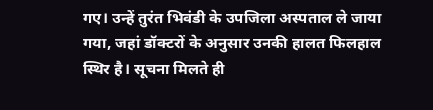गए। उन्हें तुरंत भिवंडी के उपजिला अस्पताल ले जाया गया, जहां डॉक्टरों के अनुसार उनकी हालत फिलहाल स्थिर है। सूचना मिलते ही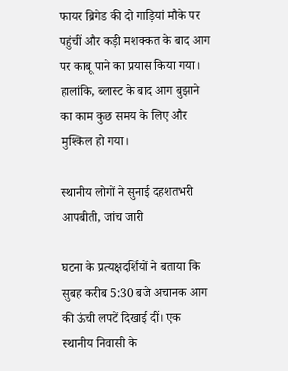फायर ब्रिगेड की दो गाड़ियां मौके पर पहुंचीं और कड़ी मशक्कत के बाद आग पर काबू पाने का प्रयास किया गया। हालांकि, ब्लास्ट के बाद आग बुझाने का काम कुछ समय के लिए और मुश्किल हो गया।

स्थानीय लोगों ने सुनाई दहशतभरी आपबीती, जांच जारी

घटना के प्रत्यक्षदर्शियों ने बताया कि सुबह करीब 5:30 बजे अचानक आग की ऊंची लपटें दिखाई दीं। एक स्थानीय निवासी के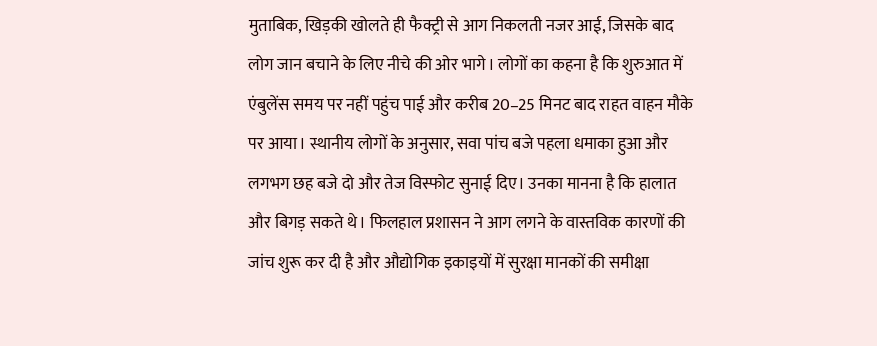मुताबिक, खिड़की खोलते ही फैक्ट्री से आग निकलती नजर आई, जिसके बाद लोग जान बचाने के लिए नीचे की ओर भागे। लोगों का कहना है कि शुरुआत में एंबुलेंस समय पर नहीं पहुंच पाई और करीब 20–25 मिनट बाद राहत वाहन मौके पर आया। स्थानीय लोगों के अनुसार, सवा पांच बजे पहला धमाका हुआ और लगभग छह बजे दो और तेज विस्फोट सुनाई दिए। उनका मानना है कि हालात और बिगड़ सकते थे। फिलहाल प्रशासन ने आग लगने के वास्तविक कारणों की जांच शुरू कर दी है और औद्योगिक इकाइयों में सुरक्षा मानकों की समीक्षा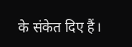के संकेत दिए हैं।